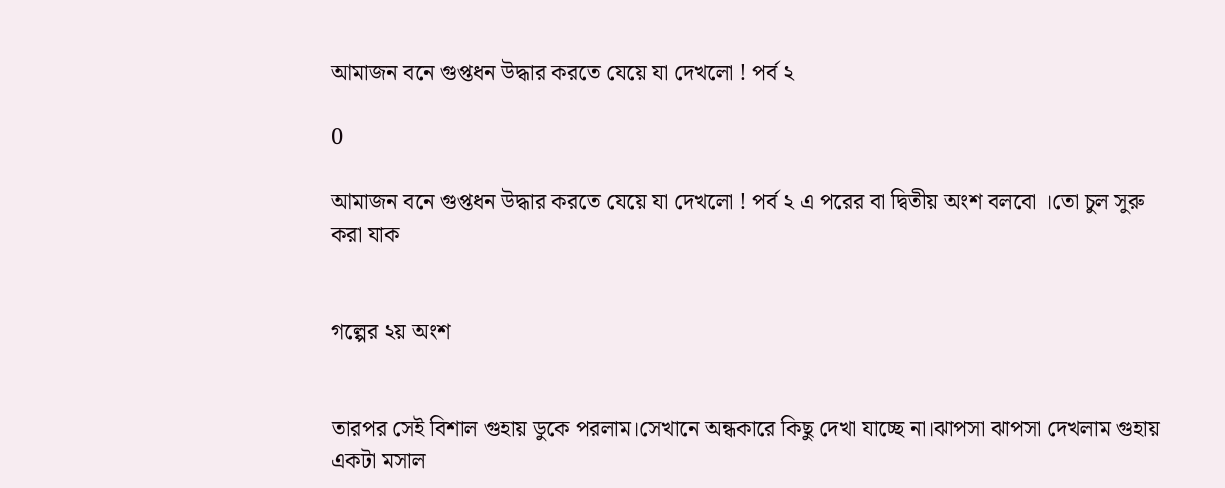আমাজন বনে গুপ্তধন উদ্ধার করতে যেয়ে যা দেখলো ! পর্ব ২

0

আমাজন বনে গুপ্তধন উদ্ধার করতে যেয়ে যা দেখলো ! পর্ব ২ এ পরের বা দ্বিতীয় অংশ বলবো ।তো চুল সুরু করা যাক


গল্পের ২য় অংশ


তারপর সেই বিশাল গুহায় ডুকে পরলাম।সেখানে অন্ধকারে কিছু দেখা যাচ্ছে না।ঝাপসা ঝাপসা দেখলাম গুহায় একটা মসাল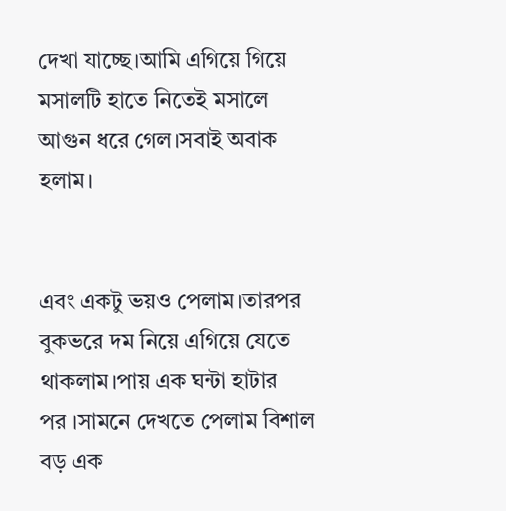দেখা যাচ্ছে।আমি এগিয়ে গিয়ে মসালটি হাতে নিতেই মসালে আগুন ধরে গেল।সবাই অবাক হলাম।


এবং একটু ভয়ও পেলাম।তারপর বুকভরে দম নিয়ে এগিয়ে যেতে থাকলাম।পায় এক ঘন্টা হাটার  পর ।সামনে দেখতে পেলাম বিশাল বড় এক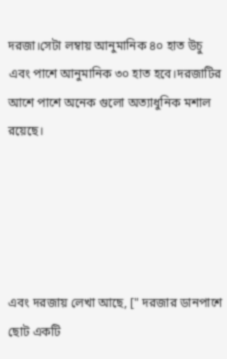দরজা।সেটা লম্বায় আনুমানিক ৪০ হাত উচু এবং পাশে আনুমানিক ৩০ হাত হবে।দরজাটির আশে পাশে অনেক গুলো অত্যাধুনিক মশাল রয়েছে।





এবং দরজায় লেখা আছে, [" দরজার ডানপাশে ছোট একটি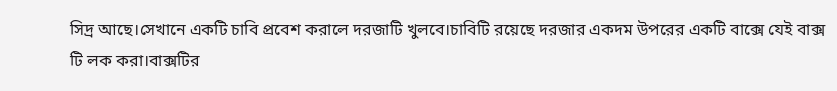সিদ্র আছে।সেখানে একটি চাবি প্রবেশ করালে দরজাটি খুলবে।চাবিটি রয়েছে দরজার একদম উপরের একটি বাক্সে যেই বাক্স টি লক করা।বাক্সটির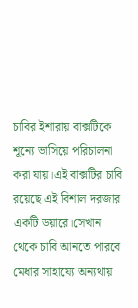চাবির ইশারায় বাক্সটিকে শূন্যে ভাসিয়ে পরিচালনা করা যায়।এই বাক্সটির চাবি রয়েছে এই বিশাল দরজার একটি ডয়ারে।সেখান থেকে চাবি আনতে পারবে মেধার সাহায্যে অন্যথায়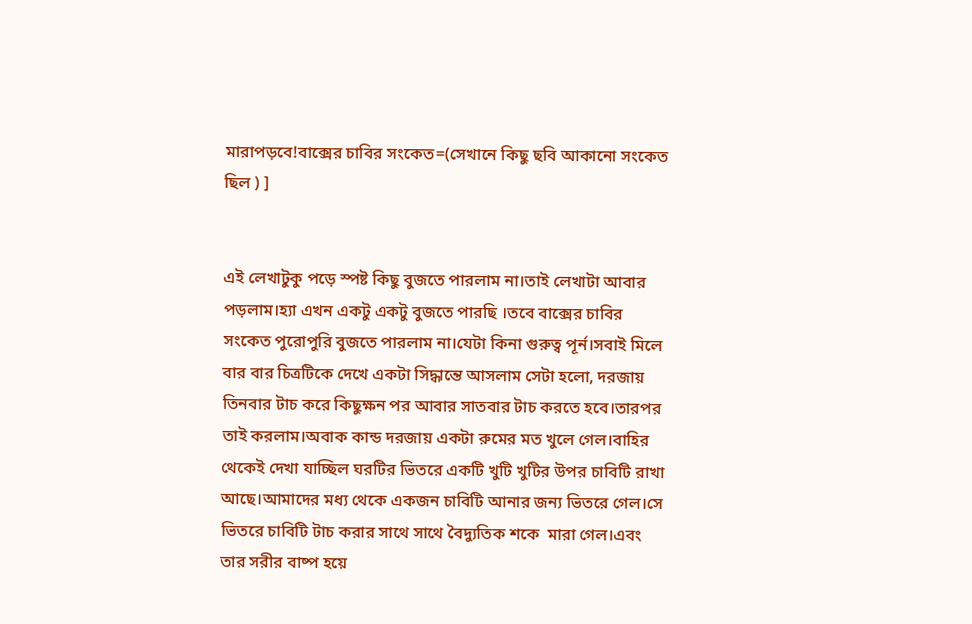মারাপড়বে!বাক্সের চাবির সংকেত=(সেখানে কিছু ছবি আকানো সংকেত ছিল ) ]


এই লেখাটুকু পড়ে স্পষ্ট কিছু বুজতে পারলাম না।তাই লেখাটা আবার পড়লাম।হ্যা এখন একটু একটু বুজতে পারছি ।তবে বাক্সের চাবির সংকেত পুরোপুরি বুজতে পারলাম না।যেটা কিনা গুরুত্ব পূর্ন।সবাই মিলে বার বার চিত্রটিকে দেখে একটা সিদ্ধান্তে আসলাম সেটা হলো, দরজায় তিনবার টাচ করে কিছুক্ষন পর আবার সাতবার টাচ করতে হবে।তারপর তাই করলাম।অবাক কান্ড দরজায় একটা রুমের মত খুলে গেল।বাহির থেকেই দেখা যাচ্ছিল ঘরটির ভিতরে একটি খুটি খুটির উপর চাবিটি রাখা আছে।আমাদের মধ্য থেকে একজন চাবিটি আনার জন্য ভিতরে গেল।সে ভিতরে চাবিটি টাচ করার সাথে সাথে বৈদ্যুতিক শকে  মারা গেল।এবং তার সরীর বাষ্প হয়ে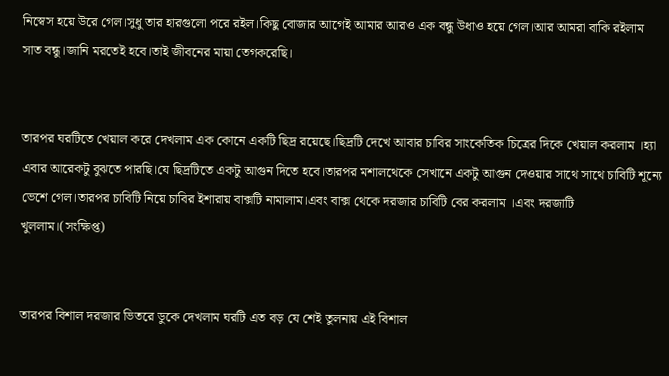নিস্বেস হয়ে উরে গেল।সুধু তার হারগুলো পরে রইল।কিছু বোজার আগেই আমার আরও এক বন্ধু উধাও হয়ে গেল।আর আমরা বাকি রইলাম সাত বন্ধু।জানি মরতেই হবে।তাই জীবনের মায়া তেগকরেছি।


তারপর ঘরটিতে খেয়াল করে দেখলাম এক কোনে একটি ছিদ্র রয়েছে।ছিদ্রটি দেখে আবার চাবির সাংকেতিক চিত্রের দিকে খেয়াল করলাম ।হ্যা এবার আরেকটু বুঝতে পারছি।যে ছিদ্রটিতে একটু আগুন দিতে হবে।তারপর মশালথেকে সেখানে একটু আগুন দেওয়ার সাথে সাথে চাবিটি শূন্যে ভেশে গেল।তারপর চাবিটি নিয়ে চাবির ইশারায় বাক্সটি নামালাম।এবং বাক্স থেকে দরজার চাবিটি বের করলাম ।এবং দরজাটি খুললাম।(সংক্ষিপ্ত)


তারপর বিশাল দরজার ভিতরে ডুকে দেখলাম ঘরটি এত বড় যে শেই তুলনায় এই বিশাল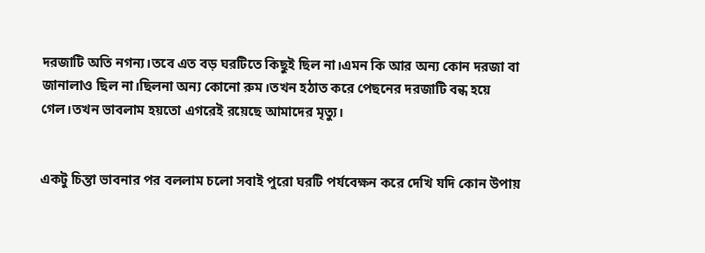দরজাটি অতি নগন্য।তবে এত বড় ঘরটিতে কিছুই ছিল না।এমন কি আর অন্য কোন দরজা বা জানালাও ছিল না।ছিলনা অন্য কোনো রুম।তখন হঠাত করে পেছনের দরজাটি বন্ধ হয়ে গেল।তখন ভাবলাম হয়তো এগরেই রয়েছে আমাদের মৃত্যু।


একটু চিন্তা ভাবনার পর বললাম চলো সবাই পুরো ঘরটি পর্যবেক্ষন করে দেখি যদি কোন উপায়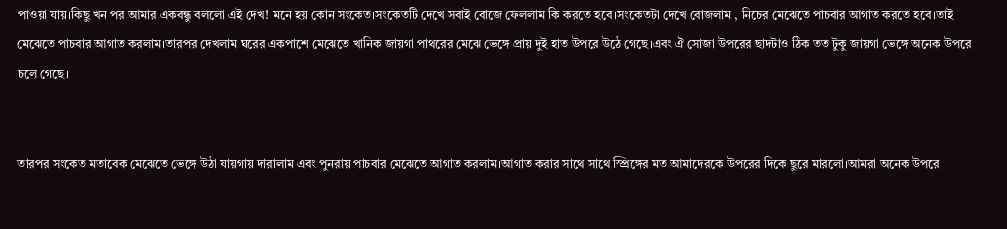পাওয়া যায়।কিছু খন পর আমার একবন্ধু বললো এই দেখ! মনে হয় কোন সংকেত।সংকেতটি দেখে সবাই বোজে ফেললাম কি করতে হবে।সংকেতটা দেখে বোজলাম , নিচের মেঝেতে পাচবার আগাত করতে হবে।তাই মেঝেতে পাচবার আগাত করলাম।তারপর দেখলাম ঘরের একপাশে মেঝেতে খানিক জায়গা পাথরের মেঝে ভেঙ্গে প্রায় দুই হাত উপরে উঠে গেছে।এবং ঐ সোজা উপরের ছাদটাও ঠিক তত টুকু জায়গা ভেঙ্গে অনেক উপরে চলে গেছে।


তারপর সংকেত মতাবেক মেঝেতে ভেঙ্গে উঠা যায়গায় দারালাম এবং পুনরায় পাচবার মেঝেতে আগাত করলাম।আগাত করার সাথে সাথে স্প্রিঙ্গের মত আমাদেরকে উপরের দিকে ছুরে মারলো।আমরা অনেক উপরে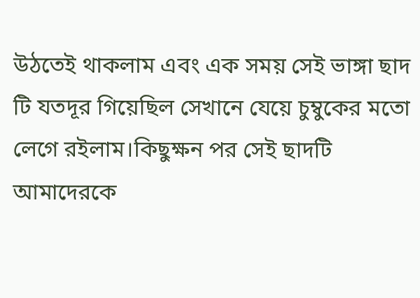উঠতেই থাকলাম এবং এক সময় সেই ভাঙ্গা ছাদ টি যতদূর গিয়েছিল সেখানে যেয়ে চুম্বুকের মতো লেগে রইলাম।কিছুক্ষন পর সেই ছাদটি আমাদেরকে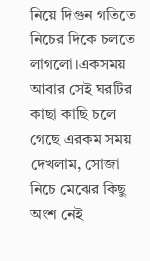নিয়ে দিগুন গতিতে নিচের দিকে চলতে লাগলো।একসময়  আবার সেই ঘরটির কাছা কাছি চলে গেছে এরকম সময় দেখলাম, সোজা নিচে মেঝের কিছু অংশ নেই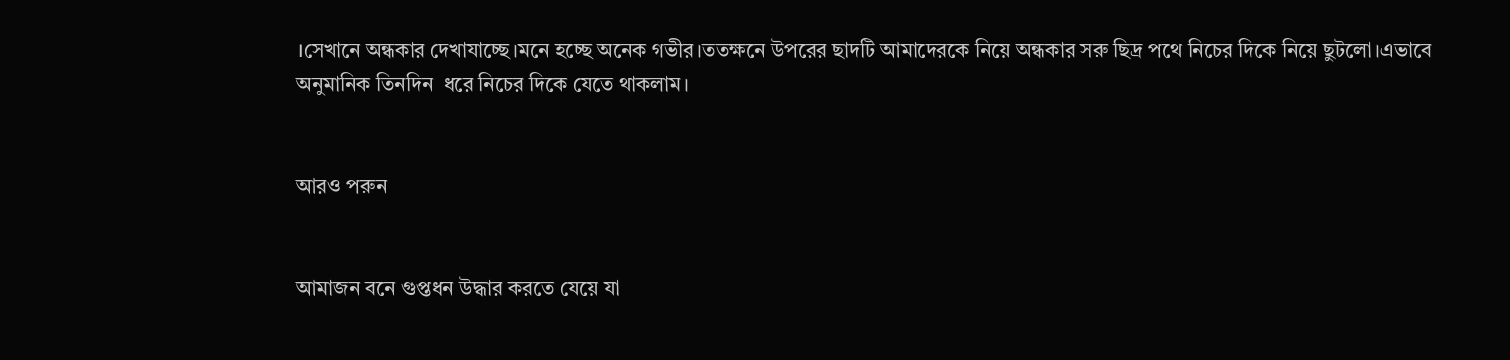।সেখানে অন্ধকার দেখাযাচ্ছে।মনে হচ্ছে অনেক গভীর।ততক্ষনে উপরের ছাদটি আমাদেরকে নিয়ে অন্ধকার সরু ছিদ্র পথে নিচের দিকে নিয়ে ছুটলো।এভাবে অনুমানিক তিনদিন  ধরে নিচের দিকে যেতে থাকলাম।


আরও পরুন


আমাজন বনে গুপ্তধন উদ্ধার করতে যেয়ে যা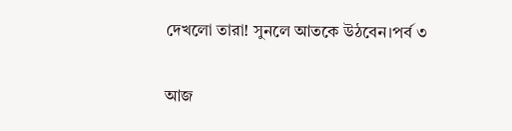দেখলো তারা! সুনলে আতকে উঠবেন।পর্ব ৩


আজ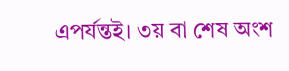এপর্যন্তই। ৩য় বা শেষ অংশ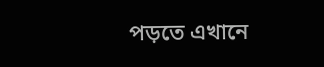পড়তে এখানে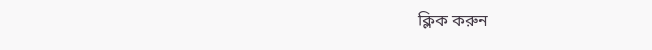ক্লিক করুন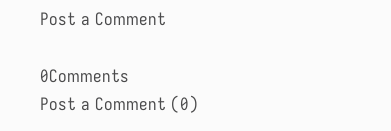Post a Comment

0Comments
Post a Comment (0)